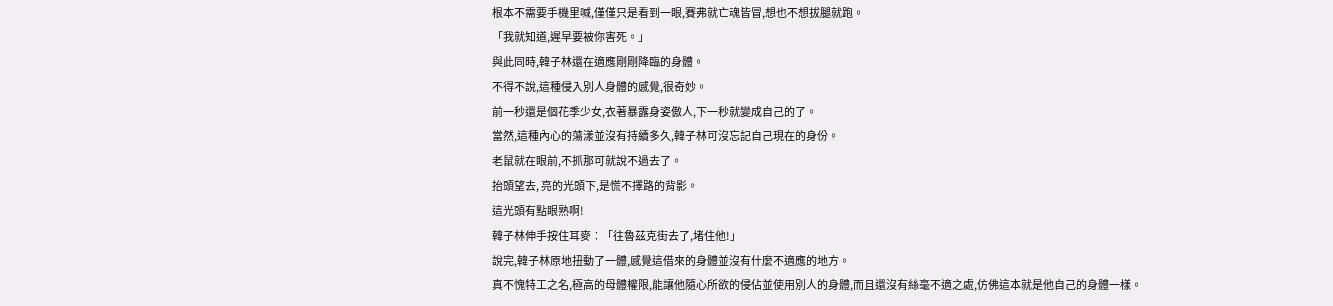根本不需要手機里喊,僅僅只是看到一眼,賽弗就亡魂皆冒,想也不想拔腿就跑。
「我就知道,遲早要被你害死。」
與此同時,韓子林還在適應剛剛降臨的身體。
不得不說,這種侵入別人身體的感覺,很奇妙。
前一秒還是個花季少女,衣著暴露身姿傲人,下一秒就變成自己的了。
當然,這種內心的蕩漾並沒有持續多久,韓子林可沒忘記自己現在的身份。
老鼠就在眼前,不抓那可就說不過去了。
抬頭望去, 亮的光頭下,是慌不擇路的背影。
這光頭有點眼熟啊!
韓子林伸手按住耳麥︰「往魯茲克街去了,堵住他!」
說完,韓子林原地扭動了一體,感覺這借來的身體並沒有什麼不適應的地方。
真不愧特工之名,極高的母體權限,能讓他隨心所欲的侵佔並使用別人的身體,而且還沒有絲毫不適之處,仿佛這本就是他自己的身體一樣。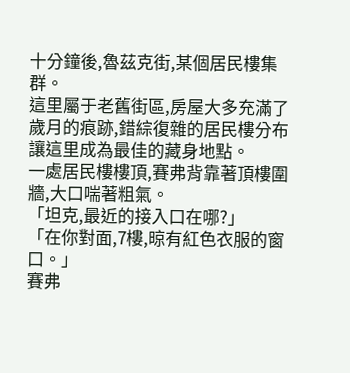十分鐘後,魯茲克街,某個居民樓集群。
這里屬于老舊街區,房屋大多充滿了歲月的痕跡,錯綜復雜的居民樓分布讓這里成為最佳的藏身地點。
一處居民樓樓頂,賽弗背靠著頂樓圍牆,大口喘著粗氣。
「坦克,最近的接入口在哪?」
「在你對面,7樓,晾有紅色衣服的窗口。」
賽弗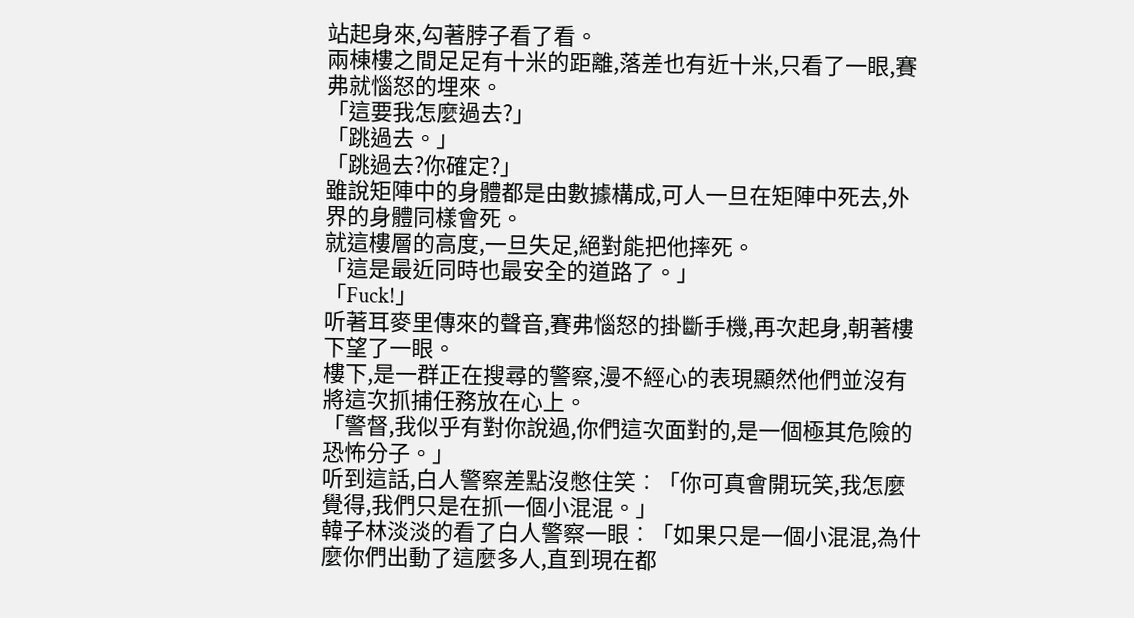站起身來,勾著脖子看了看。
兩棟樓之間足足有十米的距離,落差也有近十米,只看了一眼,賽弗就惱怒的埋來。
「這要我怎麼過去?」
「跳過去。」
「跳過去?你確定?」
雖說矩陣中的身體都是由數據構成,可人一旦在矩陣中死去,外界的身體同樣會死。
就這樓層的高度,一旦失足,絕對能把他摔死。
「這是最近同時也最安全的道路了。」
「Fuck!」
听著耳麥里傳來的聲音,賽弗惱怒的掛斷手機,再次起身,朝著樓下望了一眼。
樓下,是一群正在搜尋的警察,漫不經心的表現顯然他們並沒有將這次抓捕任務放在心上。
「警督,我似乎有對你說過,你們這次面對的,是一個極其危險的恐怖分子。」
听到這話,白人警察差點沒憋住笑︰「你可真會開玩笑,我怎麼覺得,我們只是在抓一個小混混。」
韓子林淡淡的看了白人警察一眼︰「如果只是一個小混混,為什麼你們出動了這麼多人,直到現在都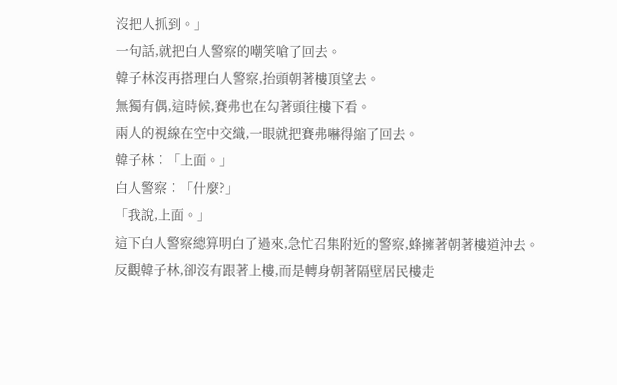沒把人抓到。」
一句話,就把白人警察的嘲笑嗆了回去。
韓子林沒再搭理白人警察,抬頭朝著樓頂望去。
無獨有偶,這時候,賽弗也在勾著頭往樓下看。
兩人的視線在空中交織,一眼就把賽弗嚇得縮了回去。
韓子林︰「上面。」
白人警察︰「什麼?」
「我說,上面。」
這下白人警察總算明白了過來,急忙召集附近的警察,蜂擁著朝著樓道沖去。
反觀韓子林,卻沒有跟著上樓,而是轉身朝著隔壁居民樓走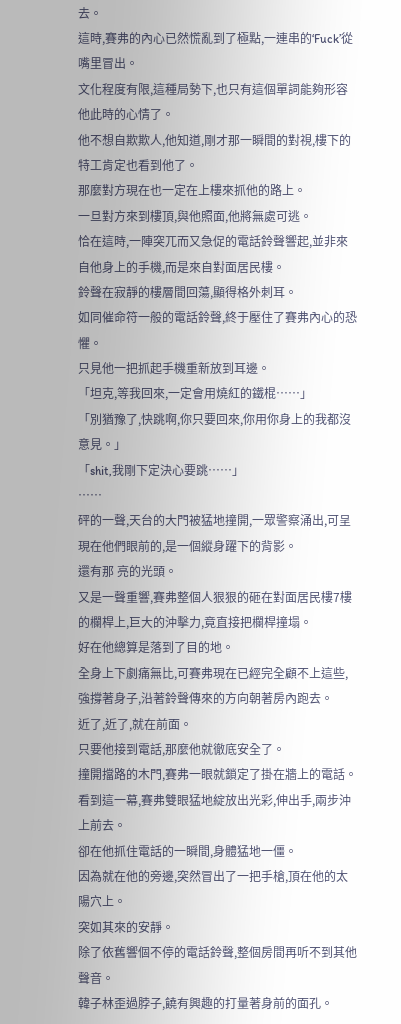去。
這時,賽弗的內心已然慌亂到了極點,一連串的‘Fuck’從嘴里冒出。
文化程度有限,這種局勢下,也只有這個單詞能夠形容他此時的心情了。
他不想自欺欺人,他知道,剛才那一瞬間的對視,樓下的特工肯定也看到他了。
那麼對方現在也一定在上樓來抓他的路上。
一旦對方來到樓頂,與他照面,他將無處可逃。
恰在這時,一陣突兀而又急促的電話鈴聲響起,並非來自他身上的手機,而是來自對面居民樓。
鈴聲在寂靜的樓層間回蕩,顯得格外刺耳。
如同催命符一般的電話鈴聲,終于壓住了賽弗內心的恐懼。
只見他一把抓起手機重新放到耳邊。
「坦克,等我回來,一定會用燒紅的鐵棍……」
「別猶豫了,快跳啊,你只要回來,你用你身上的我都沒意見。」
「shit,我剛下定決心要跳……」
……
砰的一聲,天台的大門被猛地撞開,一眾警察涌出,可呈現在他們眼前的,是一個縱身躍下的背影。
還有那 亮的光頭。
又是一聲重響,賽弗整個人狠狠的砸在對面居民樓7樓的欄桿上,巨大的沖擊力,竟直接把欄桿撞塌。
好在他總算是落到了目的地。
全身上下劇痛無比,可賽弗現在已經完全顧不上這些,強撐著身子,沿著鈴聲傳來的方向朝著房內跑去。
近了,近了,就在前面。
只要他接到電話,那麼他就徹底安全了。
撞開擋路的木門,賽弗一眼就鎖定了掛在牆上的電話。
看到這一幕,賽弗雙眼猛地綻放出光彩,伸出手,兩步沖上前去。
卻在他抓住電話的一瞬間,身體猛地一僵。
因為就在他的旁邊,突然冒出了一把手槍,頂在他的太陽穴上。
突如其來的安靜。
除了依舊響個不停的電話鈴聲,整個房間再听不到其他聲音。
韓子林歪過脖子,饒有興趣的打量著身前的面孔。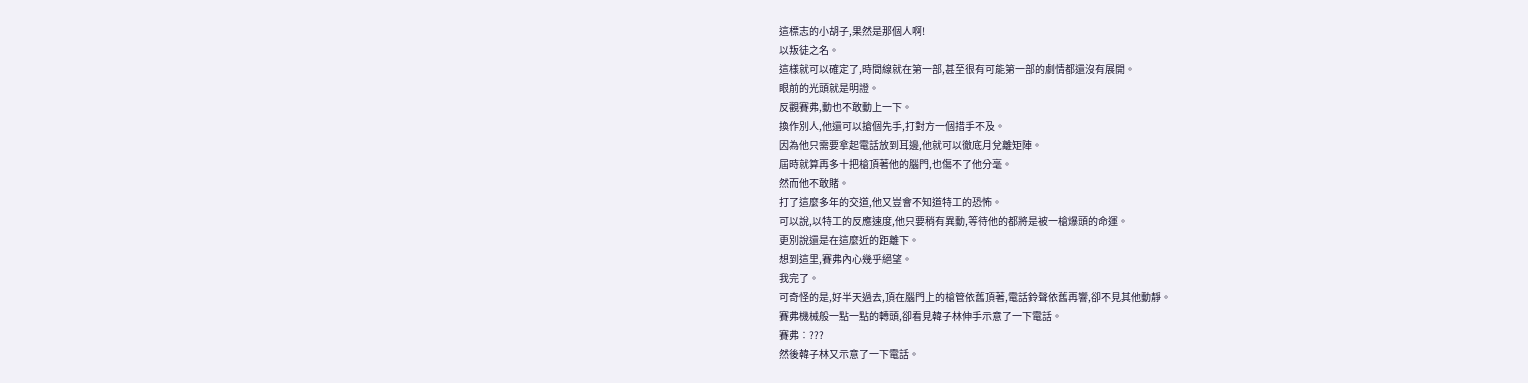這標志的小胡子,果然是那個人啊!
以叛徒之名。
這樣就可以確定了,時間線就在第一部,甚至很有可能第一部的劇情都還沒有展開。
眼前的光頭就是明證。
反觀賽弗,動也不敢動上一下。
換作別人,他還可以搶個先手,打對方一個措手不及。
因為他只需要拿起電話放到耳邊,他就可以徹底月兌離矩陣。
屆時就算再多十把槍頂著他的腦門,也傷不了他分毫。
然而他不敢賭。
打了這麼多年的交道,他又豈會不知道特工的恐怖。
可以說,以特工的反應速度,他只要稍有異動,等待他的都將是被一槍爆頭的命運。
更別說還是在這麼近的距離下。
想到這里,賽弗內心幾乎絕望。
我完了。
可奇怪的是,好半天過去,頂在腦門上的槍管依舊頂著,電話鈴聲依舊再響,卻不見其他動靜。
賽弗機械般一點一點的轉頭,卻看見韓子林伸手示意了一下電話。
賽弗︰???
然後韓子林又示意了一下電話。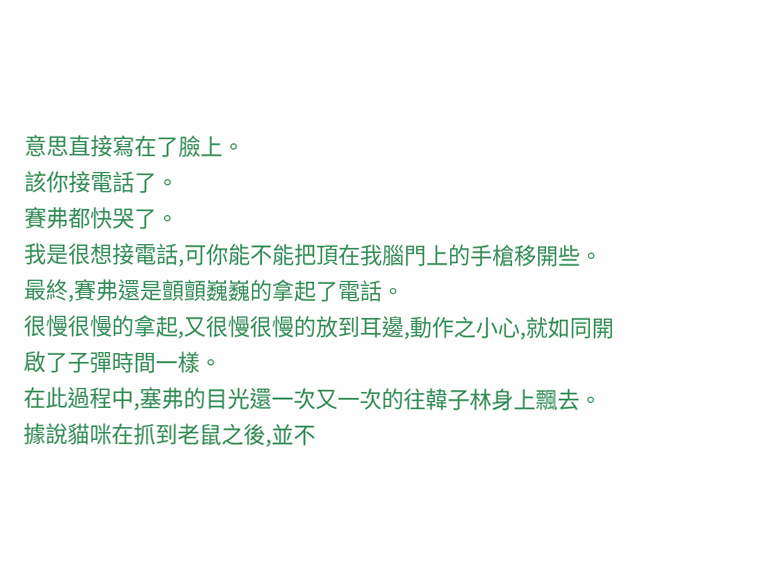意思直接寫在了臉上。
該你接電話了。
賽弗都快哭了。
我是很想接電話,可你能不能把頂在我腦門上的手槍移開些。
最終,賽弗還是顫顫巍巍的拿起了電話。
很慢很慢的拿起,又很慢很慢的放到耳邊,動作之小心,就如同開啟了子彈時間一樣。
在此過程中,塞弗的目光還一次又一次的往韓子林身上飄去。
據說貓咪在抓到老鼠之後,並不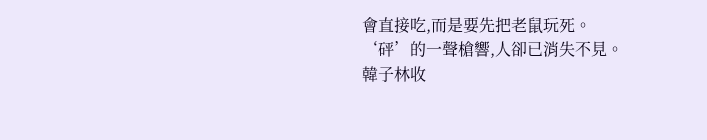會直接吃,而是要先把老鼠玩死。
‘砰’的一聲槍響,人卻已消失不見。
韓子林收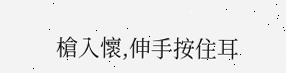槍入懷,伸手按住耳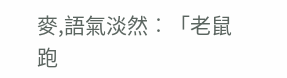麥,語氣淡然︰「老鼠跑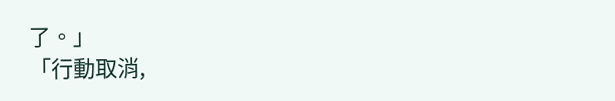了。」
「行動取消,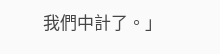我們中計了。」